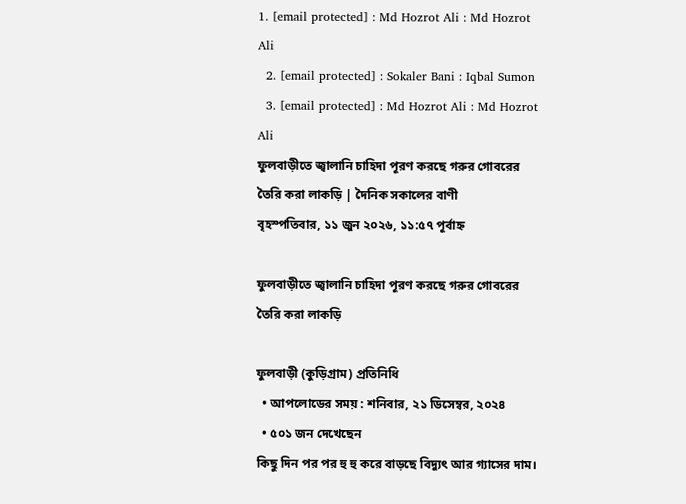1. [email protected] : Md Hozrot Ali : Md Hozrot Ali
  2. [email protected] : Sokaler Bani : Iqbal Sumon
  3. [email protected] : Md Hozrot Ali : Md Hozrot Ali
ফুলবাড়ীতে জ্বালানি চাহিদা পূরণ করছে গরুর গোবরের তৈরি করা লাকড়ি | দৈনিক সকালের বাণী
বৃহস্পতিবার, ১১ জুন ২০২৬, ১১:৫৭ পূর্বাহ্ন

ফুলবাড়ীতে জ্বালানি চাহিদা পূরণ করছে গরুর গোবরের তৈরি করা লাকড়ি

ফুলবাড়ী (কুড়িগ্রাম) প্রতিনিধি
  • আপলোডের সময় : শনিবার, ২১ ডিসেম্বর, ২০২৪
  • ৫০১ জন দেখেছেন
কিছু দিন পর পর হু হু করে বাড়ছে বিদ্যুৎ আর গ্যাসের দাম।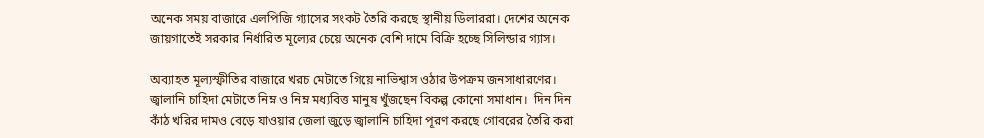অনেক সময় বাজারে এলপিজি গ্যাসের সংকট তৈরি করছে স্থানীয় ডিলাররা। দেশের অনেক জায়গাতেই সরকার নির্ধারিত মূল্যের চেয়ে অনেক বেশি দামে বিক্রি হচ্ছে সিলিন্ডার গ্যাস।

অব্যাহত মূল্যস্ফীতির বাজারে খরচ মেটাতে গিয়ে নাভিশ্বাস ওঠার উপক্রম জনসাধারণের। জ্বালানি চাহিদা মেটাতে নিম্ন ও নিম্ন মধ্যবিত্ত মানুষ খুঁজছেন বিকল্প কোনো সমাধান।  দিন দিন কাঁঠ খরির দামও বেড়ে যাওয়ার জেলা জুড়ে জ্বালানি চাহিদা পূরণ করছে গোবরের তৈরি করা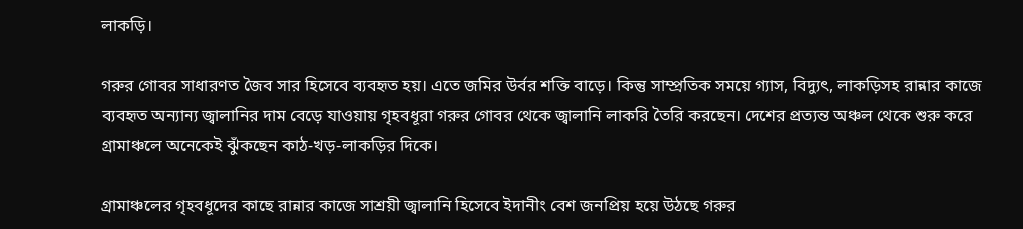লাকড়ি।

গরুর গোবর সাধারণত জৈব সার হিসেবে ব্যবহৃত হয়। এতে জমির উর্বর শক্তি বাড়ে। কিন্তু সাম্প্রতিক সময়ে গ্যাস, বিদ্যুৎ, লাকড়িসহ রান্নার কাজে ব্যবহৃত অন্যান্য জ্বালানির দাম বেড়ে যাওয়ায় গৃহবধূরা গরুর গোবর থেকে জ্বালানি লাকরি তৈরি করছেন। দেশের প্রত্যন্ত অঞ্চল থেকে শুরু করে গ্রামাঞ্চলে অনেকেই ঝুঁকছেন কাঠ-খড়-লাকড়ির দিকে।

গ্রামাঞ্চলের গৃহবধূদের কাছে রান্নার কাজে সাশ্রয়ী জ্বালানি হিসেবে ইদানীং বেশ জনপ্রিয় হয়ে উঠছে গরুর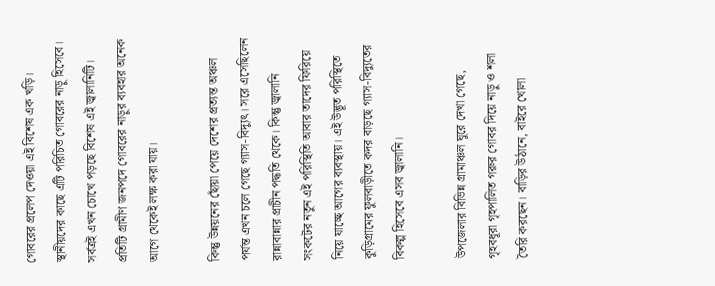গোবরের প্রলেপ দেওয়া এই বিশেষ এক খড়ি। স্থানীয়দের কাছে এটি পরিচিত গোবরের নাড়ু হিসেবে। সর্বত্রই এখন চোখে পড়ছে বিশেষ এই জ্বালানিটি। প্রতিটি গ্রামীণ জনপদে গোবরের নাড়ুর ব্যবহার অনেক আগে থেকেই লক্ষ করা যায়।

কিন্তু উন্নয়নের ছোঁয়া পেয়ে দেশের প্রত্যন্ত অঞ্চল পর্যন্ত এখন চলে গেছে গ্যাস-বিদ্যুৎ। সরে এসেছিলেন রান্নাবান্নার প্রাচীন পদ্ধতি থেকে। কিন্তু জ্বালানি সংকটের নতুন এই পরিস্থিতি আবার তাদের ফিরিয়ে নিয়ে যাচ্ছে আগের ব্যবস্থায়। এই উদ্ভূত পরিস্থিতে কুড়িগ্রামের ফুলবাড়ীতে কদর বাড়ছে গ্যাস-বিদ্যুতের বিকল্প হিসেবে এসব জ্বালানি।

উপজেলার বিভিন্ন গ্রামাঞ্চল ঘুরে দেখা গেছে, গৃহবধূরা গৃহপালিত গরুর গোবর দিয়ে নাড়ু ও শলা তৈরি করছেন। বাড়ির উঠানে, বাইরে খোলা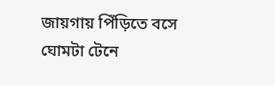জায়গায় পিঁড়িতে বসে ঘোমটা টেনে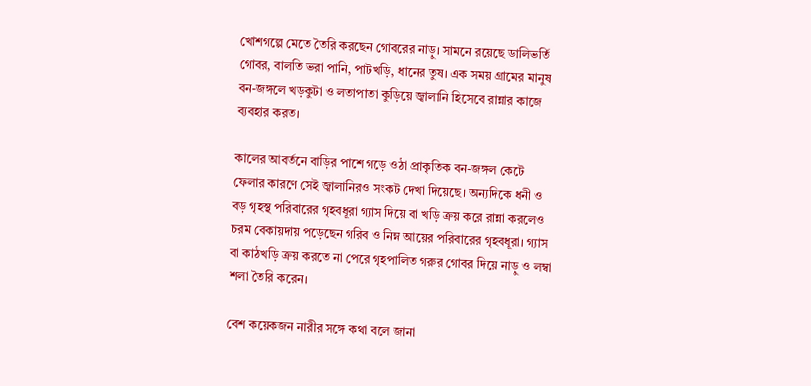খোশগল্পে মেতে তৈরি করছেন গোবরের নাড়ু। সামনে রয়েছে ডালিভর্তি গোবর, বালতি ভরা পানি, পাটখড়ি, ধানের তুষ। এক সময় গ্রামের মানুষ বন-জঙ্গলে খড়কুটা ও লতাপাতা কুড়িয়ে জ্বালানি হিসেবে রান্নার কাজে ব্যবহার করত।

কালের আবর্তনে বাড়ির পাশে গড়ে ওঠা প্রাকৃতিক বন-জঙ্গল কেটে ফেলার কারণে সেই জ্বালানিরও সংকট দেখা দিয়েছে। অন্যদিকে ধনী ও বড় গৃহস্থ পরিবারের গৃহবধূরা গ্যাস দিয়ে বা খড়ি ক্রয় করে রান্না করলেও চরম বেকায়দায় পড়েছেন গরিব ও নিম্ন আয়ের পরিবারের গৃহবধূরা। গ্যাস বা কাঠখড়ি ক্রয় করতে না পেরে গৃহপালিত গরুর গোবর দিয়ে নাড়ু ও লম্বা শলা তৈরি করেন।

বেশ কয়েকজন নারীর সঙ্গে কথা বলে জানা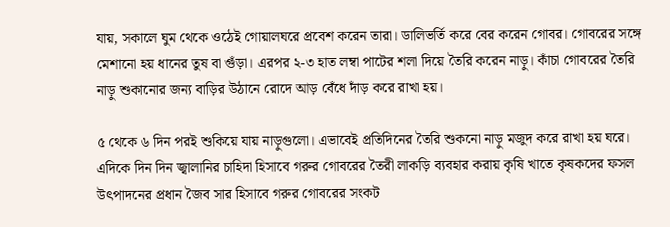যায়, সকালে ঘুম থেকে ওঠেই গোয়ালঘরে প্রবেশ করেন তারা। ডালিভর্তি করে বের করেন গোবর। গোবরের সঙ্গে মেশানো হয় ধানের তুষ বা গুঁড়া। এরপর ২-৩ হাত লম্বা পাটের শলা দিয়ে তৈরি করেন নাড়ু। কাঁচা গোবরের তৈরি নাড়ু শুকানোর জন্য বাড়ির উঠানে রোদে আড় বেঁধে দাঁড় করে রাখা হয়।

৫ থেকে ৬ দিন পরই শুকিয়ে যায় নাড়ুগুলো। এভাবেই প্রতিদিনের তৈরি শুকনো নাড়ু মজুদ করে রাখা হয় ঘরে। এদিকে দিন দিন জ্বালানির চাহিদা হিসাবে গরুর গোবরের তৈরী লাকড়ি ব্যবহার করায় কৃষি খাতে কৃষকদের ফসল উৎপাদনের প্রধান জৈব সার হিসাবে গরুর গোবরের সংকট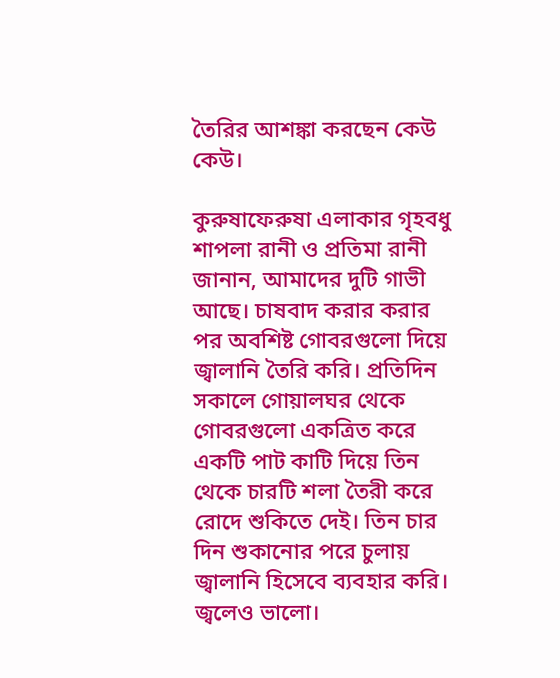তৈরির আশঙ্কা করছেন কেউ কেউ।

কুরুষাফেরুষা এলাকার গৃহবধু শাপলা রানী ও প্রতিমা রানী জানান, আমাদের দুটি গাভী আছে। চাষবাদ করার করার পর অবশিষ্ট গোবরগুলো দিয়ে জ্বালানি তৈরি করি। প্রতিদিন সকালে গোয়ালঘর থেকে গোবরগুলো একত্রিত করে একটি পাট কাটি দিয়ে তিন থেকে চারটি শলা তৈরী করে রোদে শুকিতে দেই। তিন চার দিন শুকানোর পরে চুলায় জ্বালানি হিসেবে ব্যবহার করি। জ্বলেও ভালো।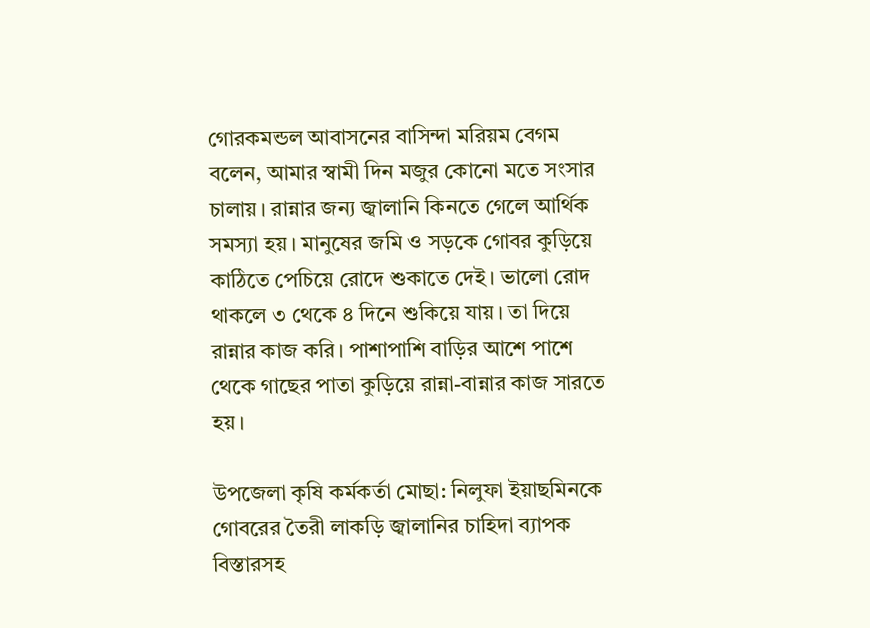গোরকমন্ডল আবাসনের বাসিন্দা মরিয়ম বেগম বলেন, আমার স্বামী দিন মজুর কোনো মতে সংসার চালায়। রান্নার জন্য জ্বালানি কিনতে গেলে আর্থিক সমস্যা হয়। মানুষের জমি ও সড়কে গোবর কুড়িয়ে কাঠিতে পেচিয়ে রোদে শুকাতে দেই। ভালো রোদ থাকলে ৩ থেকে ৪ দিনে শুকিয়ে যায়। তা দিয়ে রান্নার কাজ করি। পাশাপাশি বাড়ির আশে পাশে থেকে গাছের পাতা কুড়িয়ে রান্না-বান্নার কাজ সারতে হয়।

উপজেলা কৃষি কর্মকর্তা মোছা: নিলুফা ইয়াছমিনকে গোবরের তৈরী লাকড়ি জ্বালানির চাহিদা ব্যাপক বিস্তারসহ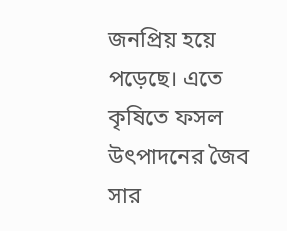জনপ্রিয় হয়ে পড়েছে। এতে কৃষিতে ফসল উৎপাদনের জৈব সার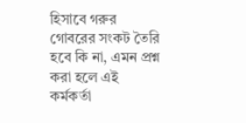হিসাবে গরুর গোবরের সংকট তৈরি হবে কি না, এমন প্রশ্ন করা হলে এই কর্মকর্তা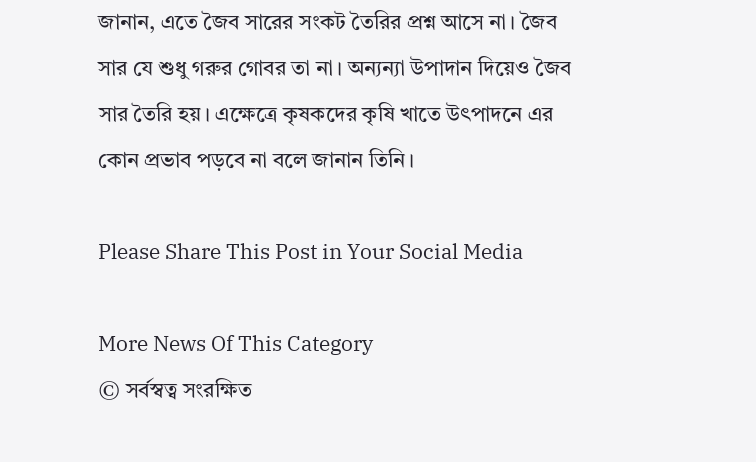জানান, এতে জৈব সারের সংকট তৈরির প্রশ্ন আসে না। জৈব সার যে শুধু গরুর গোবর তা না। অন্যন্যা উপাদান দিয়েও জৈব সার তৈরি হয়। এক্ষেত্রে কৃষকদের কৃষি খাতে উৎপাদনে এর কোন প্রভাব পড়বে না বলে জানান তিনি।

Please Share This Post in Your Social Media

More News Of This Category
© সর্বস্বত্ব সংরক্ষিত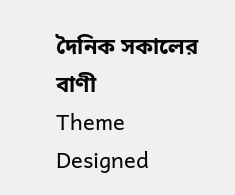দৈনিক সকালের বাণী
Theme Designed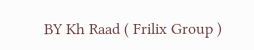BY Kh Raad ( Frilix Group )